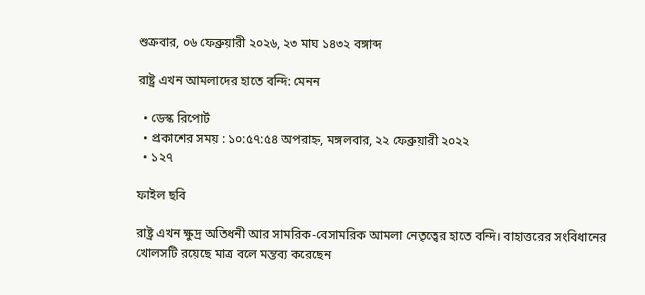শুক্রবার, ০৬ ফেব্রুয়ারী ২০২৬, ২৩ মাঘ ১৪৩২ বঙ্গাব্দ

রাষ্ট্র এখন আমলাদের হাতে বন্দি: মেনন

  • ডেস্ক রিপোর্ট
  • প্রকাশের সময় : ১০:৫৭:৫৪ অপরাহ্ন, মঙ্গলবার, ২২ ফেব্রুয়ারী ২০২২
  • ১২৭

ফাইল ছবি

রাষ্ট্র এখন ক্ষুদ্র অতিধনী আর সামরিক-বেসামরিক আমলা নেতৃত্বের হাতে বন্দি। বাহাত্তরের সংবিধানের খোলসটি রয়েছে মাত্র বলে মন্তব্য করেছেন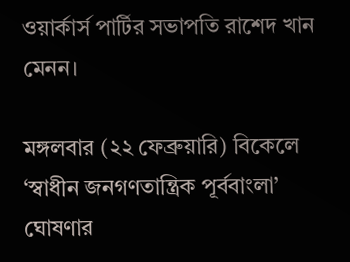ওয়ার্কার্স পার্টির সভাপতি রাশেদ খান মেনন।

মঙ্গলবার (২২ ফেব্রুয়ারি) বিকেলে ‘স্বাধীন জনগণতান্ত্রিক পূর্ববাংলা’ ঘোষণার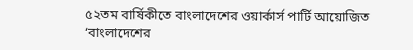৫২তম বার্ষিকীতে বাংলাদেশের ওয়ার্কার্স পার্টি আয়োজিত ‘বাংলাদেশের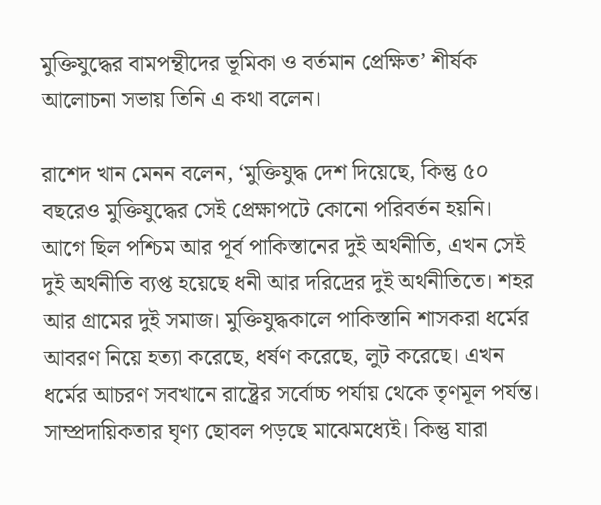মুক্তিযুদ্ধের বামপন্থীদের ভূমিকা ও বর্তমান প্রেক্ষিত’ শীর্ষক আলোচনা সভায় তিনি এ কথা বলেন।

রাশেদ খান মেনন বলেন, ‘মুক্তিযুদ্ধ দেশ দিয়েছে, কিন্তু ৫০ বছরেও মুক্তিযুদ্ধের সেই প্রেক্ষাপটে কোনো পরিবর্তন হয়নি। আগে ছিল পশ্চিম আর পূর্ব পাকিস্তানের দুই অর্থনীতি, এখন সেই দুই অর্থনীতি ব্যপ্ত হয়েছে ধনী আর দরিদ্রের দুই অর্থনীতিতে। শহর আর গ্রামের দুই সমাজ। মুক্তিযুদ্ধকালে পাকিস্তানি শাসকরা ধর্মের আবরণ নিয়ে হত্যা করেছে, ধর্ষণ করেছে, লুট করেছে। এখন ধর্মের আচরণ সবখানে রাষ্ট্রের সর্বোচ্চ পর্যায় থেকে তৃণমূল পর্যন্ত। সাম্প্রদায়িকতার ঘৃণ্য ছোবল পড়ছে মাঝেমধ্যেই। কিন্তু যারা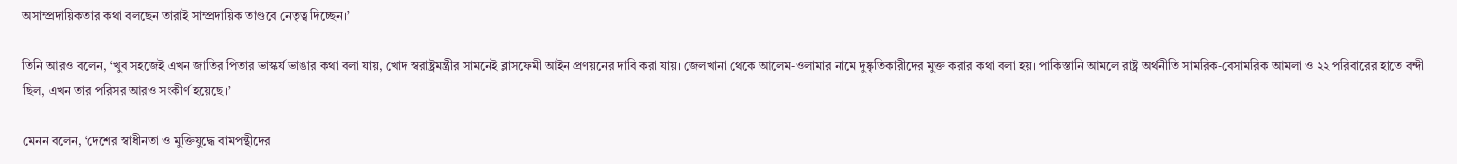অসাম্প্রদায়িকতার কথা বলছেন তারাই সাম্প্রদায়িক তাণ্ডবে নেতৃত্ব দিচ্ছেন।’

তিনি আরও বলেন, ‘খুব সহজেই এখন জাতির পিতার ভাস্কর্য ভাঙার কথা বলা যায়, খোদ স্বরাষ্ট্রমন্ত্রীর সামনেই ব্লাসফেমী আইন প্রণয়নের দাবি করা যায়। জেলখানা থেকে আলেম-ওলামার নামে দুষ্কৃতিকারীদের মুক্ত করার কথা বলা হয়। পাকিস্তানি আমলে রাষ্ট্র অর্থনীতি সামরিক-বেসামরিক আমলা ও ২২ পরিবারের হাতে বন্দী ছিল, এখন তার পরিসর আরও সংকীর্ণ হয়েছে।’

মেনন বলেন, ‘দেশের স্বাধীনতা ও মুক্তিযুদ্ধে বামপন্থীদের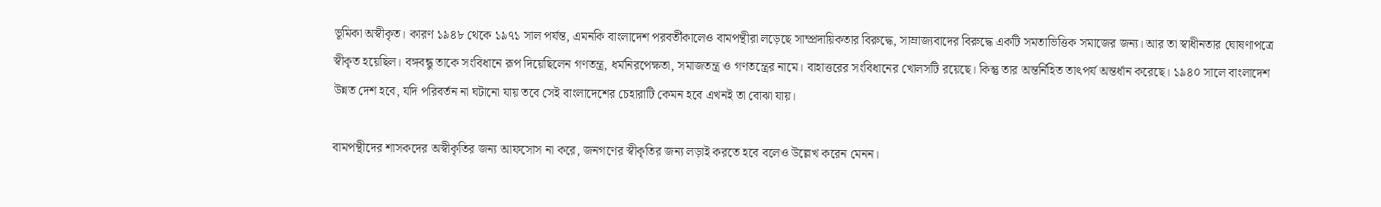ভূমিকা অস্বীকৃত। কারণ ১৯৪৮ থেকে ১৯৭১ সাল পর্যন্ত, এমনকি বাংলাদেশ পরবর্তীকালেও বামপন্থীরা লড়েছে সাম্প্রদায়িকতার বিরুদ্ধে, সাম্রাজ্যবাদের বিরুদ্ধে একটি সমতাভিত্তিক সমাজের জন্য। আর তা স্বাধীনতার ঘোষণাপত্রে স্বীকৃত হয়েছিল। বঙ্গবন্ধু তাকে সংবিধানে রূপ দিয়েছিলেন গণতন্ত্র, ধর্মনিরপেক্ষতা, সমাজতন্ত্র ও গণতন্ত্রের নামে। বাহাত্তরের সংবিধানের খোলসটি রয়েছে। কিন্তু তার অন্তর্নিহিত তাৎপর্য অন্তর্ধান করেছে। ১৯৪০ সালে বাংলাদেশ উন্নত দেশ হবে, যদি পরিবর্তন না ঘটানো যায় তবে সেই বাংলাদেশের চেহারাটি কেমন হবে এখনই তা বোঝা যায়।

বামপন্থীদের শাসকদের অস্বীকৃতির জন্য আফসোস না করে, জনগণের স্বীকৃতির জন্য লড়াই করতে হবে বলেও উল্লেখ করেন মেনন।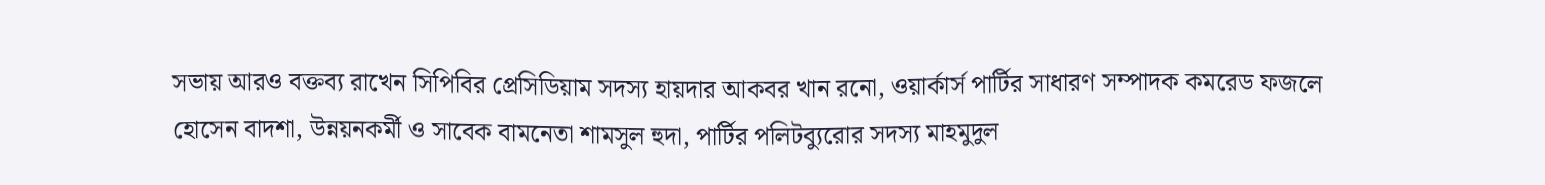সভায় আরও বক্তব্য রাখেন সিপিবির প্রেসিডিয়াম সদস্য হায়দার আকবর খান রনো, ওয়ার্কার্স পার্টির সাধারণ সম্পাদক কমরেড ফজলে হোসেন বাদশা, উন্নয়নকর্মী ও সাবেক বামনেতা শামসুল হুদা, পার্টির পলিটব্যুরোর সদস্য মাহমুদুল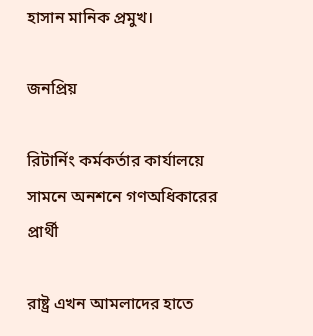হাসান মানিক প্রমুখ।

জনপ্রিয়

রিটার্নিং কর্মকর্তার কার্যালয়ে সামনে অনশনে গণঅধিকারের প্রার্থী

রাষ্ট্র এখন আমলাদের হাতে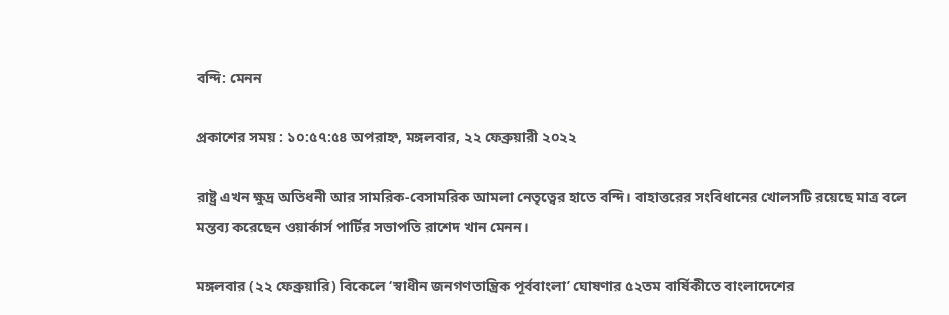বন্দি: মেনন

প্রকাশের সময় : ১০:৫৭:৫৪ অপরাহ্ন, মঙ্গলবার, ২২ ফেব্রুয়ারী ২০২২

রাষ্ট্র এখন ক্ষুদ্র অতিধনী আর সামরিক-বেসামরিক আমলা নেতৃত্বের হাতে বন্দি। বাহাত্তরের সংবিধানের খোলসটি রয়েছে মাত্র বলে মন্তব্য করেছেন ওয়ার্কার্স পার্টির সভাপতি রাশেদ খান মেনন।

মঙ্গলবার (২২ ফেব্রুয়ারি) বিকেলে ‘স্বাধীন জনগণতান্ত্রিক পূর্ববাংলা’ ঘোষণার ৫২তম বার্ষিকীতে বাংলাদেশের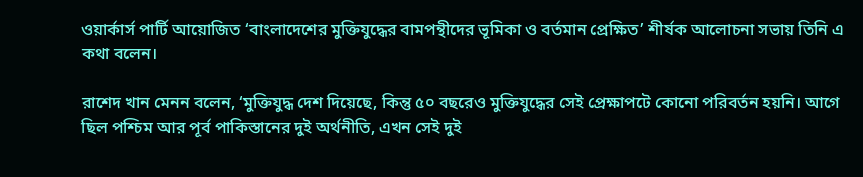ওয়ার্কার্স পার্টি আয়োজিত ‘বাংলাদেশের মুক্তিযুদ্ধের বামপন্থীদের ভূমিকা ও বর্তমান প্রেক্ষিত’ শীর্ষক আলোচনা সভায় তিনি এ কথা বলেন।

রাশেদ খান মেনন বলেন, ‘মুক্তিযুদ্ধ দেশ দিয়েছে, কিন্তু ৫০ বছরেও মুক্তিযুদ্ধের সেই প্রেক্ষাপটে কোনো পরিবর্তন হয়নি। আগে ছিল পশ্চিম আর পূর্ব পাকিস্তানের দুই অর্থনীতি, এখন সেই দুই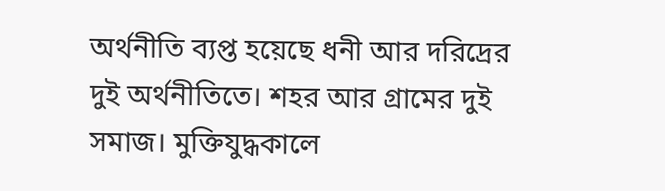অর্থনীতি ব্যপ্ত হয়েছে ধনী আর দরিদ্রের দুই অর্থনীতিতে। শহর আর গ্রামের দুই সমাজ। মুক্তিযুদ্ধকালে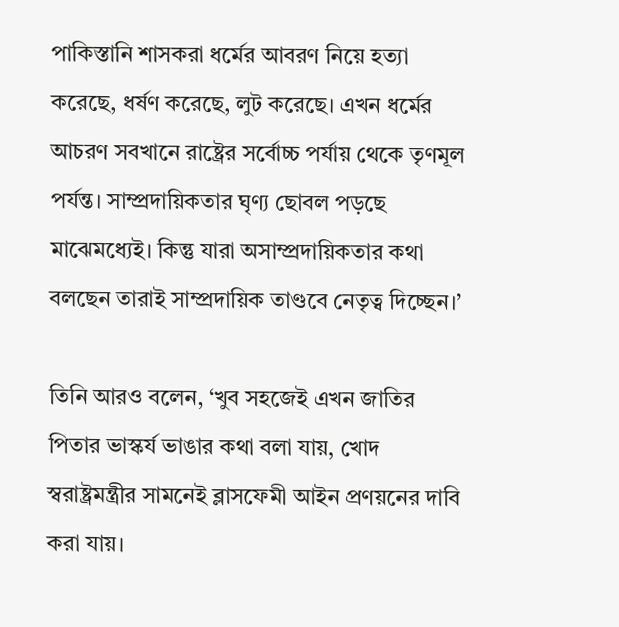পাকিস্তানি শাসকরা ধর্মের আবরণ নিয়ে হত্যা করেছে, ধর্ষণ করেছে, লুট করেছে। এখন ধর্মের আচরণ সবখানে রাষ্ট্রের সর্বোচ্চ পর্যায় থেকে তৃণমূল পর্যন্ত। সাম্প্রদায়িকতার ঘৃণ্য ছোবল পড়ছে মাঝেমধ্যেই। কিন্তু যারা অসাম্প্রদায়িকতার কথা বলছেন তারাই সাম্প্রদায়িক তাণ্ডবে নেতৃত্ব দিচ্ছেন।’

তিনি আরও বলেন, ‘খুব সহজেই এখন জাতির পিতার ভাস্কর্য ভাঙার কথা বলা যায়, খোদ স্বরাষ্ট্রমন্ত্রীর সামনেই ব্লাসফেমী আইন প্রণয়নের দাবি করা যায়।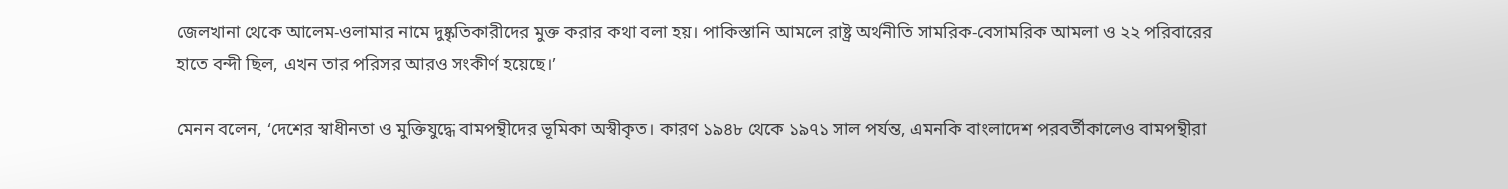জেলখানা থেকে আলেম-ওলামার নামে দুষ্কৃতিকারীদের মুক্ত করার কথা বলা হয়। পাকিস্তানি আমলে রাষ্ট্র অর্থনীতি সামরিক-বেসামরিক আমলা ও ২২ পরিবারের হাতে বন্দী ছিল, এখন তার পরিসর আরও সংকীর্ণ হয়েছে।’

মেনন বলেন, ‘দেশের স্বাধীনতা ও মুক্তিযুদ্ধে বামপন্থীদের ভূমিকা অস্বীকৃত। কারণ ১৯৪৮ থেকে ১৯৭১ সাল পর্যন্ত, এমনকি বাংলাদেশ পরবর্তীকালেও বামপন্থীরা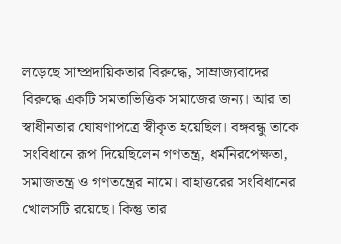লড়েছে সাম্প্রদায়িকতার বিরুদ্ধে, সাম্রাজ্যবাদের বিরুদ্ধে একটি সমতাভিত্তিক সমাজের জন্য। আর তা স্বাধীনতার ঘোষণাপত্রে স্বীকৃত হয়েছিল। বঙ্গবন্ধু তাকে সংবিধানে রূপ দিয়েছিলেন গণতন্ত্র, ধর্মনিরপেক্ষতা, সমাজতন্ত্র ও গণতন্ত্রের নামে। বাহাত্তরের সংবিধানের খোলসটি রয়েছে। কিন্তু তার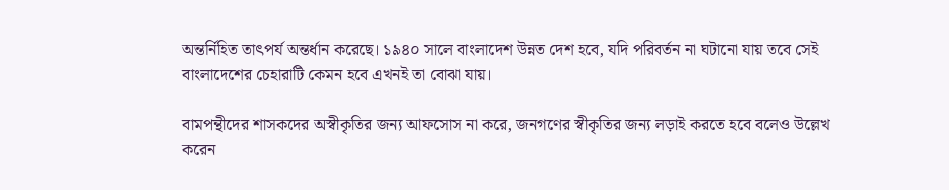অন্তর্নিহিত তাৎপর্য অন্তর্ধান করেছে। ১৯৪০ সালে বাংলাদেশ উন্নত দেশ হবে, যদি পরিবর্তন না ঘটানো যায় তবে সেই বাংলাদেশের চেহারাটি কেমন হবে এখনই তা বোঝা যায়।

বামপন্থীদের শাসকদের অস্বীকৃতির জন্য আফসোস না করে, জনগণের স্বীকৃতির জন্য লড়াই করতে হবে বলেও উল্লেখ করেন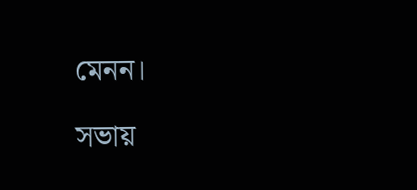মেনন।

সভায়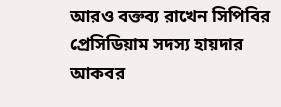আরও বক্তব্য রাখেন সিপিবির প্রেসিডিয়াম সদস্য হায়দার আকবর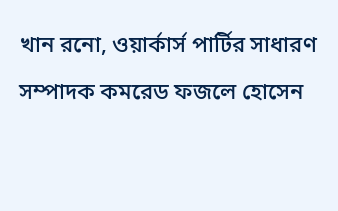খান রনো, ওয়ার্কার্স পার্টির সাধারণ সম্পাদক কমরেড ফজলে হোসেন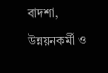বাদশা, উন্নয়নকর্মী ও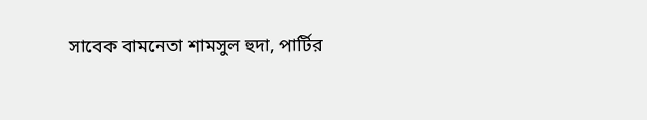সাবেক বামনেতা শামসুল হুদা, পার্টির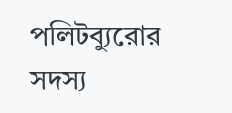পলিটব্যুরোর সদস্য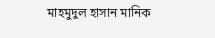মাহমুদুল হাসান মানিক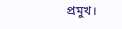প্রমুখ।